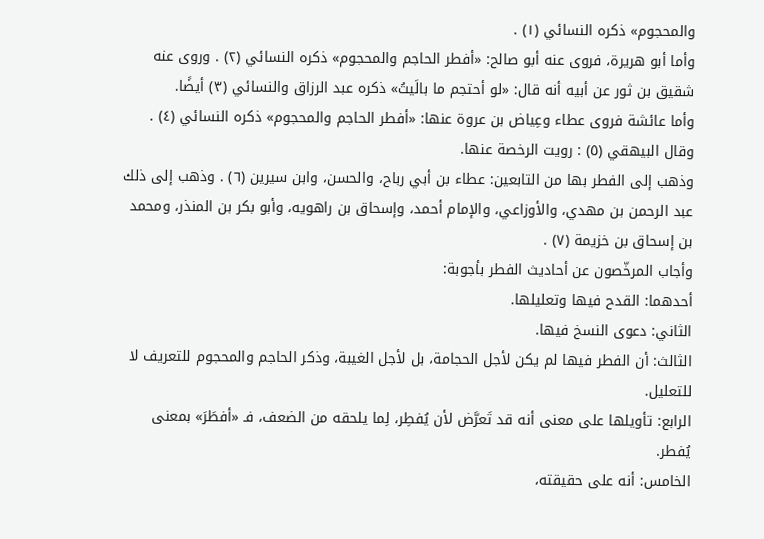والمحجوم» ذكره النسائي (١) .
وأما أبو هريرة، فروى عنه أبو صالح: «أفطر الحاجم والمحجوم» ذكره النسائي (٢) . وروى عنه شقيق بن ثور عن أبيه أنه قال: «لو أحتجم ما بالَيتُ» ذكره عبد الرزاق والنسائي (٣) أيضًا.
وأما عائشة فروى عطاء وعِياض بن عروة عنها: «أفطر الحاجم والمحجوم» ذكره النسائي (٤) . وقال البيهقي (٥) : رويت الرخصة عنها.
وذهب إلى الفطر بها من التابعين: عطاء بن أبي رباح، والحسن، وابن سيرين (٦) . وذهب إلى ذلك عبد الرحمن بن مهدي، والأوزاعي، والإمام أحمد، وإسحاق بن راهويه، وأبو بكر بن المنذر، ومحمد بن إسحاق بن خزيمة (٧) .
وأجاب المرخّصون عن أحاديث الفطر بأجوبة:
أحدهما: القدح فيها وتعليلها.
الثاني: دعوى النسخ فيها.
الثالث: أن الفطر فيها لم يكن لأجل الحجامة، بل لأجل الغيبة، وذكر الحاجم والمحجوم للتعريف لا للتعليل.
الرابع: تأويلها على معنى أنه قد تَعرَّض لأن يُفطِر، لِما يلحقه من الضعف، فـ «أفطَرَ» بمعنى يُفطر.
الخامس: أنه على حقيقته،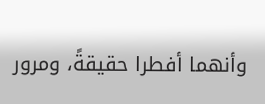وأنهما أفطرا حقيقةً، ومرور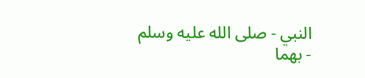النبي - صلى الله عليه وسلم - بهما